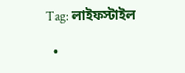Tag: লাইফস্টাইল

  •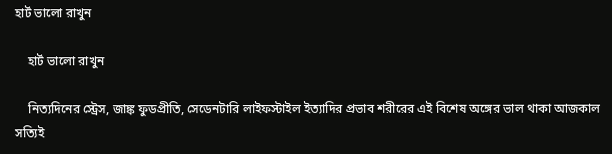হার্ট ভালো রাখুন

    হার্ট ভালো রাখুন

    নিত্যদিনের স্ট্রেস, জাঙ্ক ফুডপ্রীতি, সেডেনটারি লাইফস্টাইল ইত্যাদির প্রভাব শরীরের এই বিশেষ অঙ্গের ভাল থাকা আজকাল সত্যিই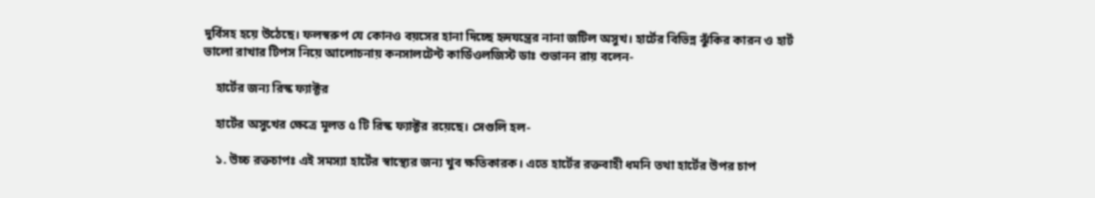দুর্বিসহ হয়ে উঠেছে। ফলস্বরুপ যে কোনও বয়সের হানা দিচ্ছে হৃদযন্ত্রের নানা জটিল অসুখ। হার্টের বিভিন্ন ঝুঁকির কারন ও হার্ট ভালো রাখার টিপস নিয়ে আলোচনায় কনসালটেন্ট কার্ডিওলজিস্ট ডাঃ শুভানন রায় বলেন-

    হার্টের জন্য রিস্ক ফ্যাক্টর

    হার্টের অসুখের ক্ষেত্রে মূলত ৫ টি রিস্ক ফ্যাক্টর রয়েছে। সেগুলি হল-

    ১. উচ্চ রক্তচাপঃ এই সমস্যা হার্টের স্বাস্থ্যের জন্য খুব ক্ষতিকারক। এতে হার্টের রক্তবাহী ধমনি তথা হার্টের উপর চাপ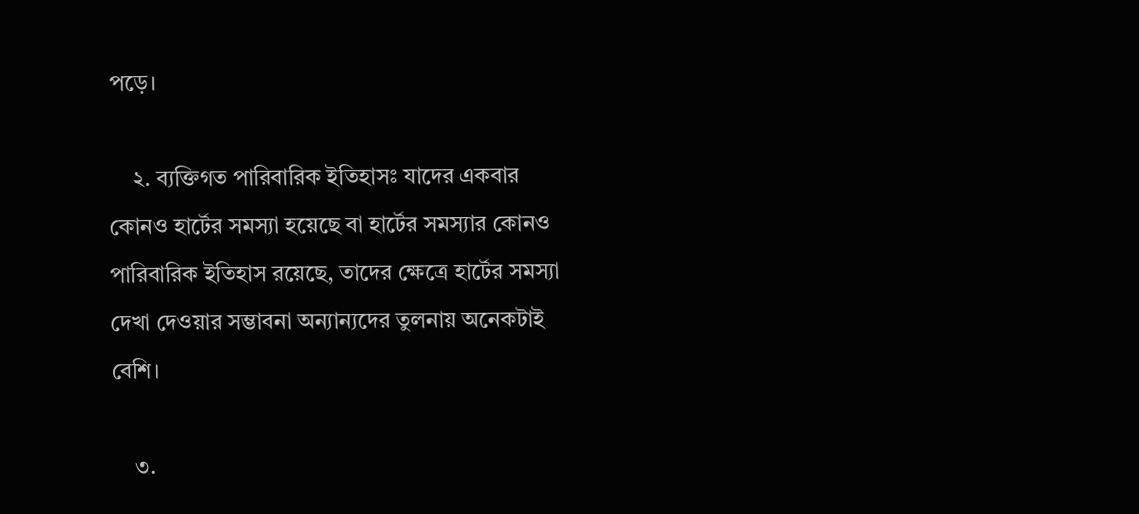পড়ে।

    ২. ব্যক্তিগত পারিবারিক ইতিহাসঃ যাদের একবার কোনও হার্টের সমস্যা হয়েছে বা হার্টের সমস্যার কোনও পারিবারিক ইতিহাস রয়েছে, তাদের ক্ষেত্রে হার্টের সমস্যা দেখা দেওয়ার সম্ভাবনা অন্যান্যদের তুলনায় অনেকটাই বেশি।

    ৩.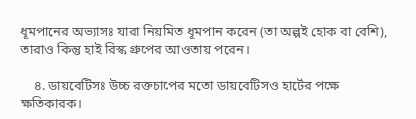ধূমপানের অভ্যাসঃ যারা নিয়মিত ধূমপান করেন (তা অল্পই হোক বা বেশি), তারাও কিন্তু হাই রিস্ক গ্রুপের আওতায় পরেন।

    ৪. ডায়বেটিসঃ উচ্চ রক্তচাপের মতো ডায়বেটিসও হার্টের পক্ষে ক্ষতিকারক।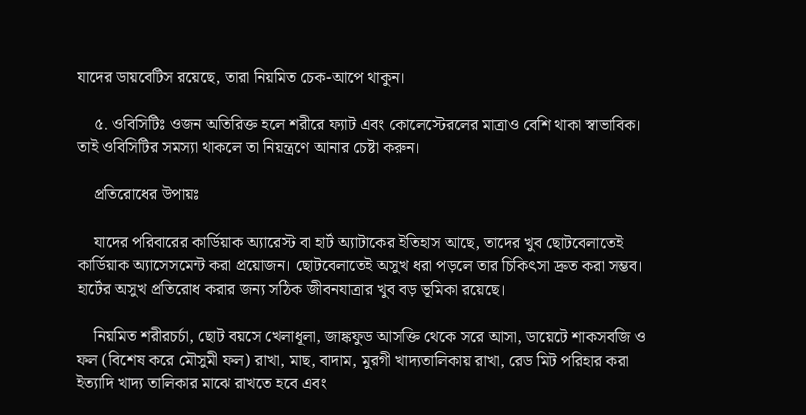যাদের ডায়বেটিস রয়েছে, তারা নিয়মিত চেক-আপে থাকুন।

    ৫. ওবিসিটিঃ ওজন অতিরিক্ত হলে শরীরে ফ্যাট এবং কোলেস্টেরলের মাত্রাও বেশি থাকা স্বাভাবিক। তাই ওবিসিটির সমস্যা থাকলে তা নিয়ন্ত্রণে আনার চেষ্টা করুন।

    প্রতিরোধের উপায়ঃ

    যাদের পরিবারের কার্ডিয়াক অ্যারেস্ট বা হার্ট অ্যাটাকের ইতিহাস আছে, তাদের খুব ছোটবেলাতেই কার্ডিয়াক অ্যাসেসমেন্ট করা প্রয়োজন। ছোটবেলাতেই অসুখ ধরা পড়লে তার চিকিৎসা দ্রুত করা সম্ভব। হার্টের অসুখ প্রতিরোধ করার জন্য সঠিক জীবনযাত্রার খুব বড় ভূমিকা রয়েছে।

    নিয়মিত শরীরচর্চা, ছোট বয়সে খেলাধূলা, জাঙ্কফুড আসক্তি থেকে সরে আসা, ডায়েটে শাকসবজি ও ফল (বিশেষ করে মৌসুমী ফল) রাখা, মাছ, বাদাম, মুরগী খাদ্যতালিকায় রাখা, রেড মিট পরিহার করা ইত্যাদি খাদ্য তালিকার মাঝে রাখতে হবে এবং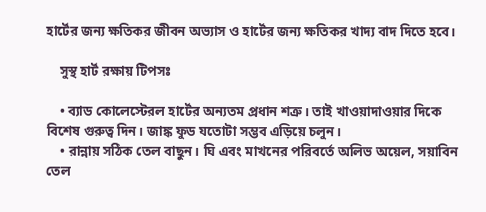হার্টের জন্য ক্ষতিকর জীবন অভ্যাস ও হার্টের জন্য ক্ষতিকর খাদ্য বাদ দিতে হবে।

    সুস্থ হার্ট রক্ষায় টিপসঃ

    • ব্যাড কোলেস্টেরল হার্টের অন্যতম প্রধান শত্রু। তাই খাওয়াদাওয়ার দিকে বিশেষ গুরুত্ব দিন। জাঙ্ক ফুড যতোটা সম্ভব এড়িয়ে চলুন।
    • রান্নায় সঠিক তেল বাছুন। ঘি এবং মাখনের পরিবর্তে অলিভ অয়েল, সয়াবিন তেল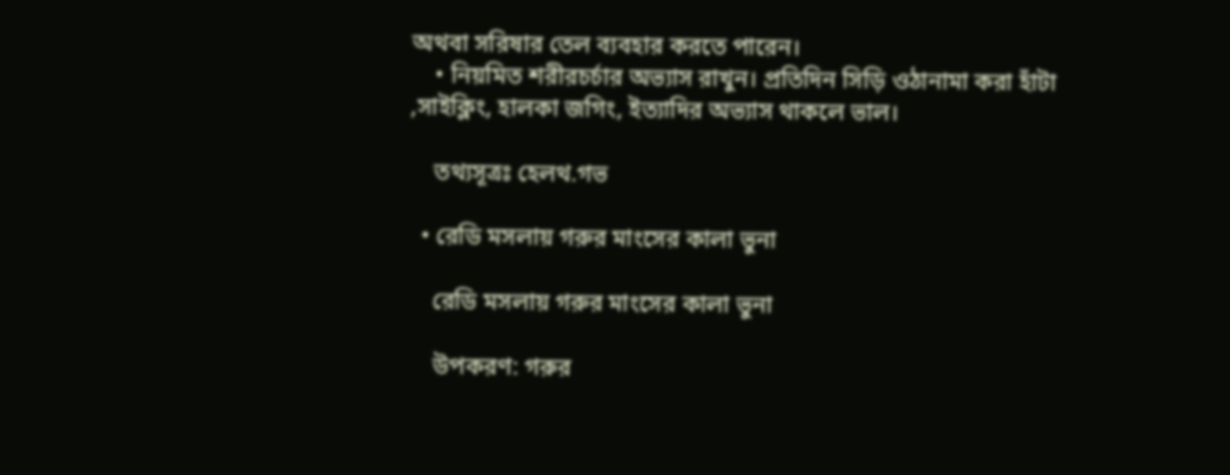অথবা সরিষার তেল ব্যবহার করতে পারেন।
    • নিয়মিত শরীরচর্চার অভ্যাস রাখুন। প্রতিদিন সিড়ি ওঠানামা করা হাঁটা ,সাইক্লিং, হালকা জগিং, ইত্যাদির অভ্যাস থাকলে ভাল।

    তথ্যসূত্রঃ হেলথ.গভ

  • রেডি মসলায় গরুর মাংসের কালা ভুনা

    রেডি মসলায় গরুর মাংসের কালা ভুনা

    উপকরণ: গরুর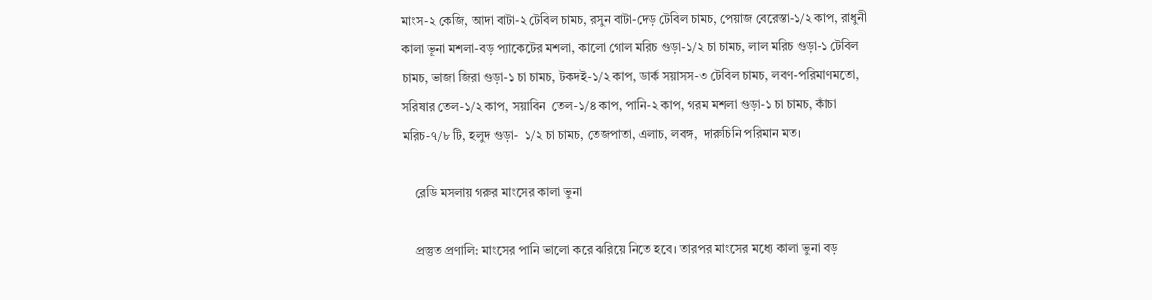মাংস-২ কেজি, আদা বাটা-২ টেবিল চামচ, রসুন বাটা-দেড় টেবিল চামচ, পেয়াজ বেরেস্তা-১/২ কাপ, রাধুনী কালা ভূনা মশলা-বড় প্যাকেটের মশলা, কালো গোল মরিচ গুড়া-১/২ চা চামচ, লাল মরিচ গুড়া-১ টেবিল চামচ, ভাজা জিরা গুড়া-১ চা চামচ, টকদই-১/২ কাপ, ডার্ক সয়াসস-৩ টেবিল চামচ, লবণ-পরিমাণমতো, সরিষার তেল-১/২ কাপ, সয়াবিন  তেল-১/৪ কাপ, পানি-২ কাপ, গরম মশলা গুড়া-১ চা চামচ, কাঁচা মরিচ-৭/৮ টি, হলুদ গুড়া-  ১/২ চা চামচ, তেজপাতা, এলাচ, লবঙ্গ,  দারুচিনি পরিমান মত।

    রেডি মসলায় গরুর মাংসের কালা ভুনা

    প্রস্তুত প্রণালি: মাংসের পানি ভালো করে ঝরিয়ে নিতে হবে। তারপর মাংসের মধ্যে কালা ভুনা বড়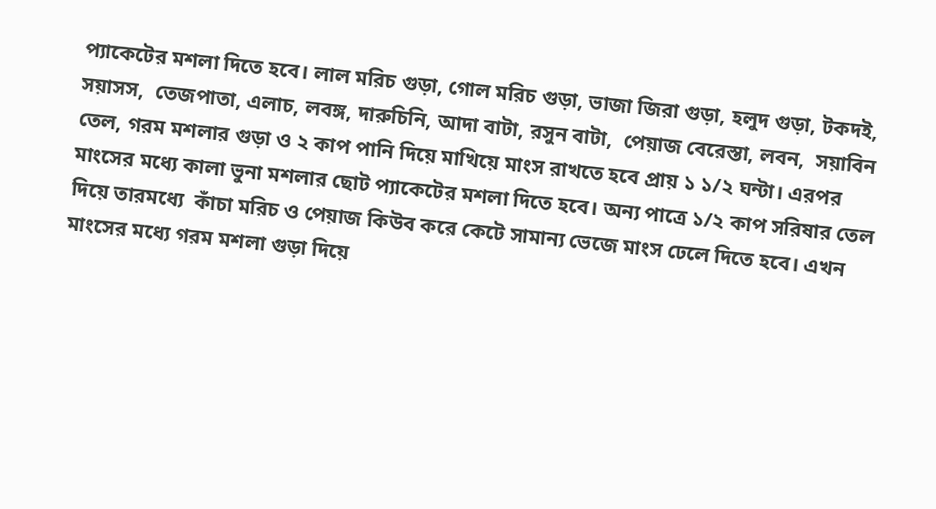প্যাকেটের মশলা দিতে হবে। লাল মরিচ গুড়া, গোল মরিচ গুড়া, ভাজা জিরা গুড়া, হলুদ গুড়া, টকদই, সয়াসস,  তেজপাতা, এলাচ, লবঙ্গ, দারুচিনি, আদা বাটা, রসুন বাটা,  পেয়াজ বেরেস্তা, লবন,  সয়াবিন তেল, গরম মশলার গুড়া ও ২ কাপ পানি দিয়ে মাখিয়ে মাংস রাখতে হবে প্রায় ১ ১/২ ঘন্টা। এরপর মাংসের মধ্যে কালা ভুনা মশলার ছোট প্যাকেটের মশলা দিতে হবে। অন্য পাত্রে ১/২ কাপ সরিষার তেল দিয়ে তারমধ্যে  কাঁচা মরিচ ও পেয়াজ কিউব করে কেটে সামান্য ভেজে মাংস ঢেলে দিতে হবে। এখন মাংসের মধ্যে গরম মশলা গুড়া দিয়ে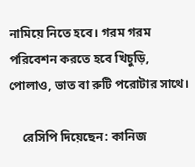নামিয়ে নিতে হবে। গরম গরম পরিবেশন করতে হবে খিচুড়ি, পোলাও, ভাত বা রুটি পরোটার সাথে।

    রেসিপি দিয়েছেন: কানিজ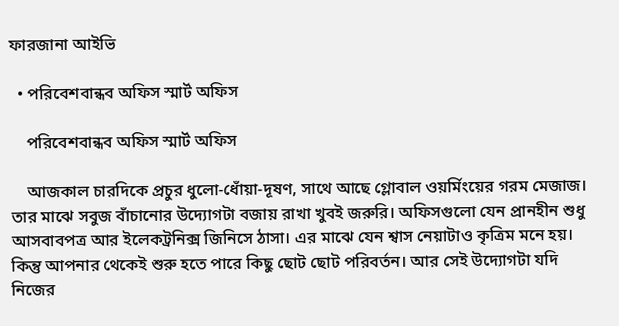ফারজানা আইভি

  • পরিবেশবান্ধব অফিস স্মার্ট অফিস

    পরিবেশবান্ধব অফিস স্মার্ট অফিস

    আজকাল চারদিকে প্রচুর ধুলো-ধোঁয়া-দূষণ, সাথে আছে গ্লোবাল ওয়র্মিংয়ের গরম মেজাজ। তার মাঝে সবুজ বাঁচানোর উদ্যোগটা বজায় রাখা খুবই জরুরি। অফিসগুলো যেন প্রানহীন শুধু আসবাবপত্র আর ইলেকট্রনিক্স জিনিসে ঠাসা। এর মাঝে যেন শ্বাস নেয়াটাও কৃত্রিম মনে হয়। কিন্তু আপনার থেকেই শুরু হতে পারে কিছু ছোট ছোট পরিবর্তন। আর সেই উদ্যোগটা যদি নিজের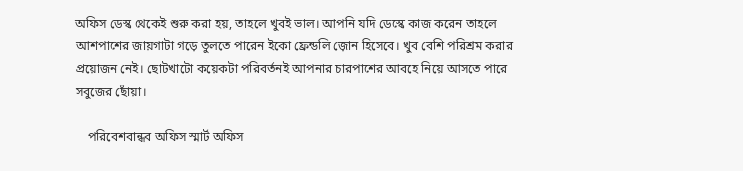অফিস ডেস্ক থেকেই শুরু করা হয়, তাহলে খুবই ভাল। আপনি যদি ডেস্কে কাজ করেন তাহলে আশপাশের জায়গাটা গড়ে তুলতে পারেন ইকো ফ্রেন্ডলি জ়োন হিসেবে। খুব বেশি পরিশ্রম করার প্রয়োজন নেই। ছোটখাটো কয়েকটা পরিবর্তনই আপনার চারপাশের আবহে নিয়ে আসতে পারে সবুজের ছোঁয়া।

    পরিবেশবান্ধব অফিস স্মার্ট অফিস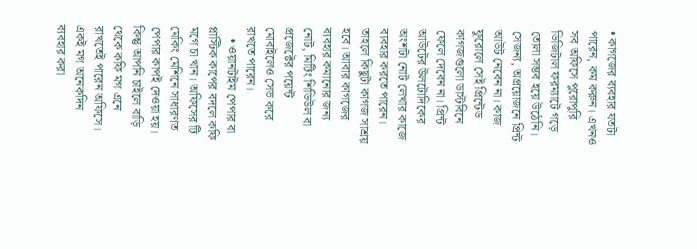• কাগজের ব্যবহার যতটা পারেন, কম করুন। এখনও সব অফিসে পুরোপুরি ডিজিটাল ফরম্যাটে গড়ে তোলা সম্ভব হয়ে উঠেনি। সেজন্য, অপ্রয়োজনে প্রিন্ট আউট নেবেন না। কাজ ফুরোলে সেই প্রিন্টেড কাগজগুলো ডাস্টবিনে ফেলে দেবেন না। প্রিন্ট আউটের উলটোদিকের অংশটা নোট লেখার কাজে ব্যবহার করতে পারেন। তাহলে কিছুটা কাগজ সাশ্রয় হবে। আবার কাগজের ব্যবহার কমানোর জন্য নোট, মিটিং শিডিউল বা প্রজেক্টের পয়েন্ট মোবাইলেও সেভ করে রাখতে পারেন।
    • ওয়ানটাইম পেপার বা প্লাস্টিক কাপের বদলে কফি মগে চা খান। অফিসের টি মেকিং মেশিনে সাধারণত পেপার কাপই দেওয়া হয়। কিন্তু আপনি চাইলে বাড়ি থেকে কফি মগ এনে রাখতেই পারেন অফিসে। একই মগ অনেকদিন ব্যবহার করা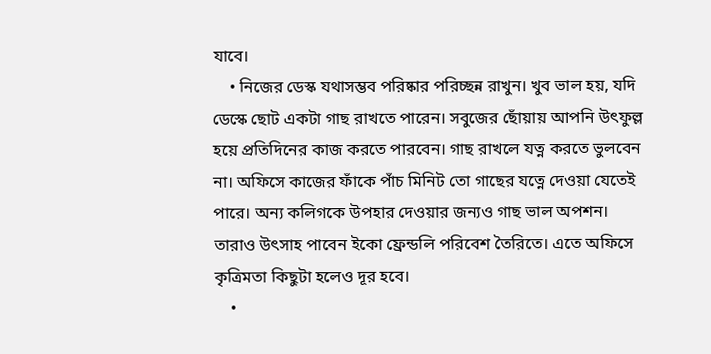যাবে।
    • নিজের ডেস্ক যথাসম্ভব পরিষ্কার পরিচ্ছন্ন রাখুন। খুব ভাল হয়, যদি ডেস্কে ছোট একটা গাছ রাখতে পারেন। সবুজের ছোঁয়ায় আপনি উৎফুল্ল হয়ে প্রতিদিনের কাজ করতে পারবেন। গাছ রাখলে যত্ন করতে ভুলবেন না। অফিসে কাজের ফাঁকে পাঁচ মিনিট তো গাছের যত্নে দেওয়া যেতেই পারে। অন্য কলিগকে উপহার দেওয়ার জন্যও গাছ ভাল অপশন। তারাও উৎসাহ পাবেন ইকো ফ্রেন্ডলি পরিবেশ তৈরিতে। এতে অফিসে কৃত্রিমতা কিছুটা হলেও দূর হবে।
    •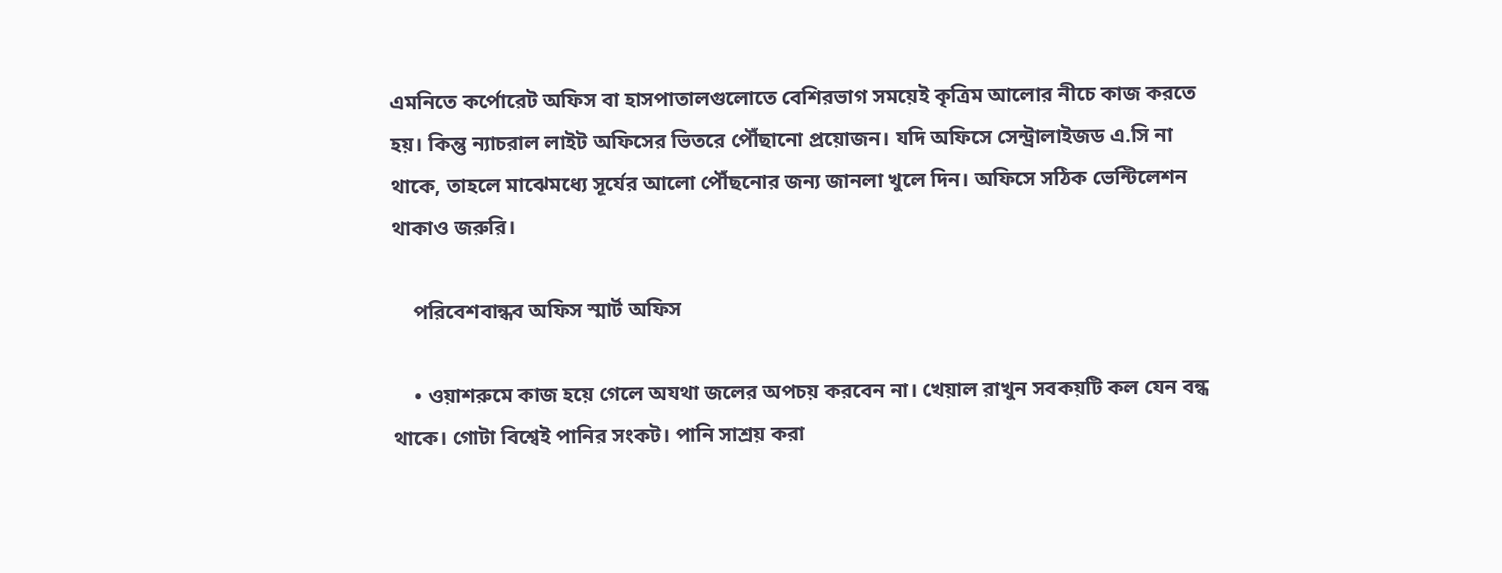এমনিতে কর্পোরেট অফিস বা হাসপাতালগুলোতে বেশিরভাগ সময়েই কৃত্রিম আলোর নীচে কাজ করতে হয়। কিন্তু ন্যাচরাল লাইট অফিসের ভিতরে পৌঁছানো প্রয়োজন। যদি অফিসে সেন্ট্রালাইজড এ.সি না থাকে, তাহলে মাঝেমধ্যে সূর্যের আলো পৌঁছনোর জন্য জানলা খুলে দিন। অফিসে সঠিক ভেন্টিলেশন থাকাও জরুরি।

    পরিবেশবান্ধব অফিস স্মার্ট অফিস

    • ওয়াশরুমে কাজ হয়ে গেলে অযথা জলের অপচয় করবেন না। খেয়াল রাখুন সবকয়টি কল যেন বন্ধ থাকে। গোটা বিশ্বেই পানির সংকট। পানি সাশ্রয় করা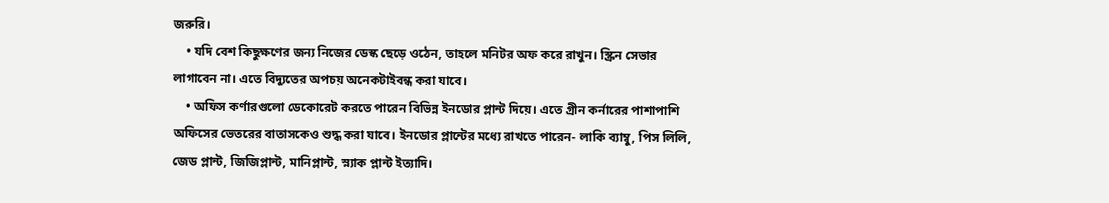জরুরি।
    • যদি বেশ কিছুক্ষণের জন্য নিজের ডেস্ক ছেড়ে ওঠেন, তাহলে মনিটর অফ করে রাখুন। স্ক্রিন সেভার লাগাবেন না। এতে বিদ্যুতের অপচয় অনেকটাইবন্ধ করা যাবে।
    • অফিস কর্ণারগুলো ডেকোরেট করতে পারেন বিভিন্ন ইনডোর প্লান্ট দিয়ে। এতে গ্রীন কর্নারের পাশাপাশি অফিসের ভেতরের বাতাসকেও শুদ্ধ করা যাবে। ইনডোর প্লান্টের মধ্যে রাখতে পারেন- লাকি ব্যাম্বু, পিস লিলি, জেড প্লান্ট, জিজিপ্লান্ট, মানিপ্লান্ট, স্ন্যাক প্লান্ট ইত্যাদি।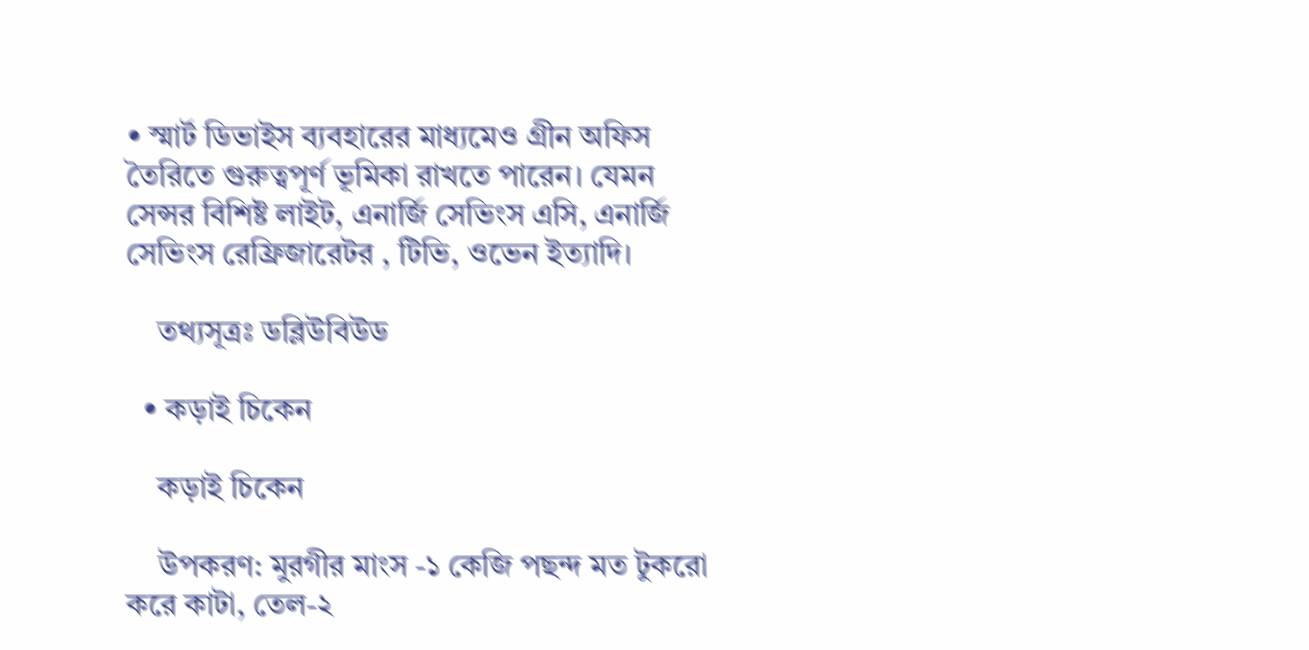• স্মার্ট ডিভাইস ব্যবহারের মাধ্যমেও গ্রীন অফিস তৈরিতে গুরুত্বপূর্ণ ভূমিকা রাখতে পারেন। যেমন সেন্সর বিশিষ্ট লাইট, এনার্জি সেভিংস এসি, এনার্জি সেভিংস রেফ্রিজারেটর , টিভি, ওভেন ইত্যাদি।

    তথ্যসূত্রঃ ডব্লিউবিউড

  • কড়াই চিকেন

    কড়াই চিকেন

    উপকরণ: মুরগীর মাংস -১ কেজি পছন্দ মত টুকরো করে কাটা, তেল-২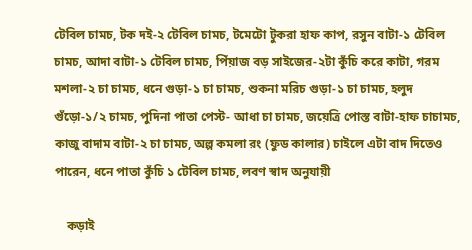টেবিল চামচ, টক দই-২ টেবিল চামচ, টমেটো টুকরা হাফ কাপ, রসুন বাটা-১ টেবিল চামচ, আদা বাটা-১ টেবিল চামচ, পিঁয়াজ বড় সাইজের-২টা কুঁচি করে কাটা, গরম মশলা-২ চা চামচ, ধনে গুড়া-১ চা চামচ, শুকনা মরিচ গুড়া-১ চা চামচ, হলুদ গুঁড়ো-১/২ চামচ, পুদিনা পাতা পেস্ট- আধা চা চামচ, জয়েত্রি পোস্ত বাটা-হাফ চাচামচ, কাজু বাদাম বাটা-২ চা চামচ, অল্প কমলা রং (ফুড কালার) চাইলে এটা বাদ দিতেও পারেন, ধনে পাতা কুঁচি ১ টেবিল চামচ, লবণ স্বাদ অনুযায়ী

    কড়াই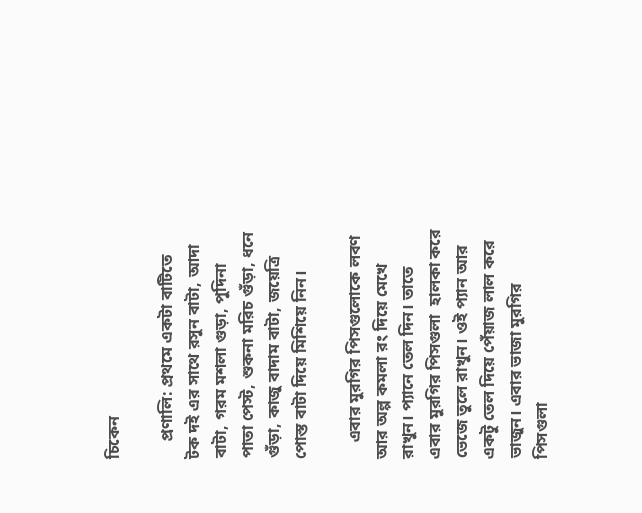চিকেন

    প্রণালি: প্রথমে একটা বাটিতে টক দই এর সাথে রসুন বাটা, আদা বাটা, গরম মশলা গুড়া, পুদিনা পাতা পেস্ট, শুকনা মরিচ গুঁড়া, ধনে গুঁড়া, কাজু বাদাম বাটা, জয়েত্রি পোস্ত বাটা দিয়ে মিশিয়ে নিন।

    এবার মুরগির পিসগুলোকে লবণ আর অল্প কমলা রং দিয়ে মেখে রাখুন। প্যানে তেল দিন। তাতে এবার মুরগির পিসগুলা  হালকা করে ভেজে তুলে রাখুন। ওই প্যান আর একটু তেল দিয়ে পেঁয়াজ লাল করে ভাজুন। এবার ভাজা মুরগির পিসগুলা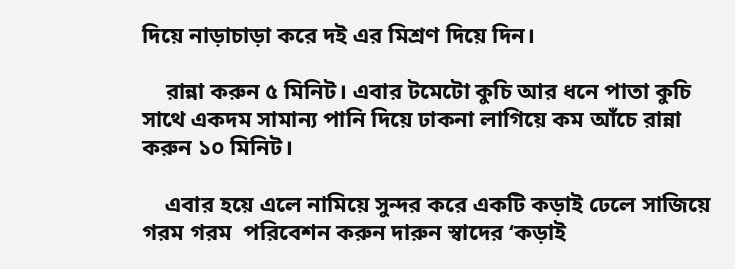দিয়ে নাড়াচাড়া করে দই এর মিশ্রণ দিয়ে দিন।

    রান্না করুন ৫ মিনিট। এবার টমেটো কুচি আর ধনে পাতা কুচি সাথে একদম সামান্য পানি দিয়ে ঢাকনা লাগিয়ে কম আঁচে রান্না করুন ১০ মিনিট।

    এবার হয়ে এলে নামিয়ে সুন্দর করে একটি কড়াই ঢেলে সাজিয়ে  গরম গরম  পরিবেশন করুন দারুন স্বাদের ‘কড়াই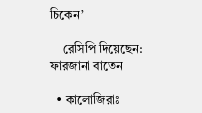চিকেন’

    রেসিপি দিয়েছেন: ফারজানা বাতেন

  • কালোজিরাঃ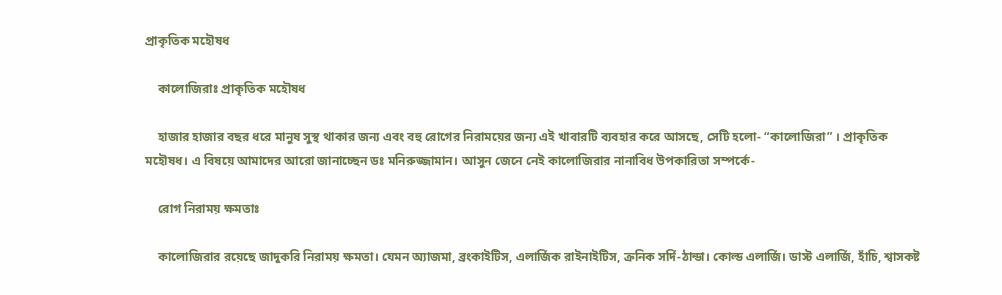প্রাকৃতিক মহৌষধ

    কালোজিরাঃ প্রাকৃতিক মহৌষধ

    হাজার হাজার বছর ধরে মানুষ সুস্থ থাকার জন্য এবং বহু রোগের নিরাময়ের জন্য এই খাবারটি ব্যবহার করে আসছে, সেটি হলো- “কালোজিরা” । প্রাকৃতিক মহৌষধ। এ বিষয়ে আমাদের আরো জানাচ্ছেন ডঃ মনিরুজ্জামান। আসুন জেনে নেই কালোজিরার নানাবিধ উপকারিতা সম্পর্কে-

    রোগ নিরাময় ক্ষমতাঃ

    কালোজিরার রয়েছে জাদুকরি নিরাময় ক্ষমতা। যেমন অ্যাজমা, ব্রংকাইটিস, এলার্জিক রাইনাইটিস, ক্রনিক সর্দি-ঠান্ডা। কোল্ড এলার্জি। ডাস্ট এলার্জি, হাঁচি, শ্বাসকষ্ট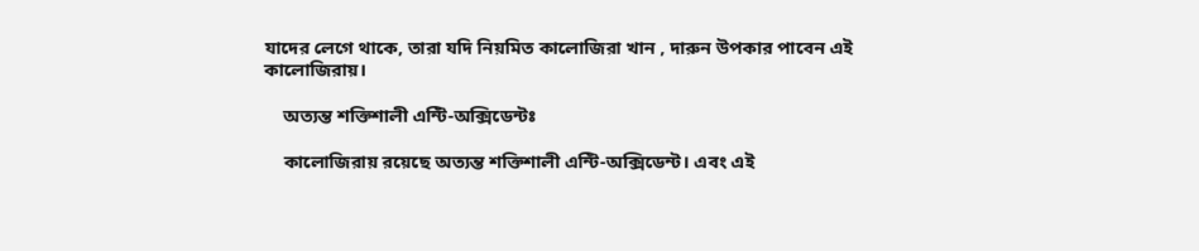যাদের লেগে থাকে, তারা যদি নিয়মিত কালোজিরা খান , দারুন উপকার পাবেন এই কালোজিরায়।

    অত্যন্ত শক্তিশালী এন্টি-অক্সিডেন্টঃ

    কালোজিরায় রয়েছে অত্যন্ত শক্তিশালী এন্টি-অক্সিডেন্ট। এবং এই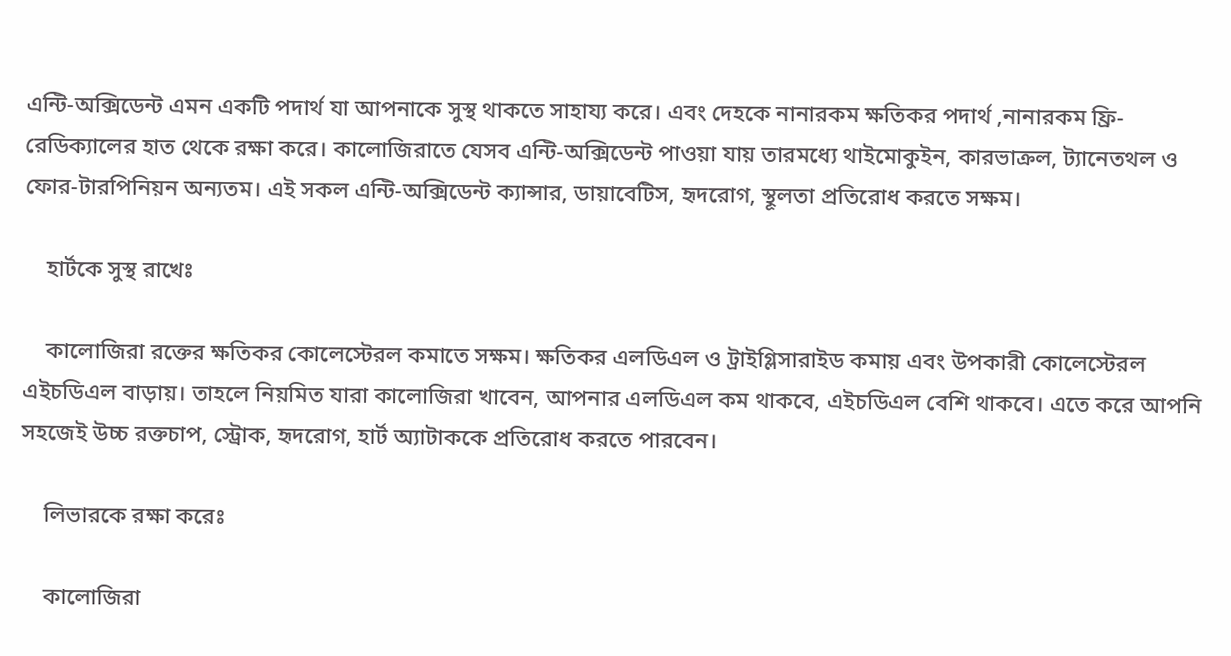এন্টি-অক্সিডেন্ট এমন একটি পদার্থ যা আপনাকে সুস্থ থাকতে সাহায্য করে। এবং দেহকে নানারকম ক্ষতিকর পদার্থ ,নানারকম ফ্রি-রেডিক্যালের হাত থেকে রক্ষা করে। কালোজিরাতে যেসব এন্টি-অক্সিডেন্ট পাওয়া যায় তারমধ্যে থাইমোকুইন, কারভাক্রল, ট্যানেতথল ও ফোর-টারপিনিয়ন অন্যতম। এই সকল এন্টি-অক্সিডেন্ট ক্যান্সার, ডায়াবেটিস, হৃদরোগ, স্থূলতা প্রতিরোধ করতে সক্ষম।

    হার্টকে সুস্থ রাখেঃ

    কালোজিরা রক্তের ক্ষতিকর কোলেস্টেরল কমাতে সক্ষম। ক্ষতিকর এলডিএল ও ট্রাইগ্লিসারাইড কমায় এবং উপকারী কোলেস্টেরল এইচডিএল বাড়ায়। তাহলে নিয়মিত যারা কালোজিরা খাবেন, আপনার এলডিএল কম থাকবে, এইচডিএল বেশি থাকবে। এতে করে আপনি সহজেই উচ্চ রক্তচাপ, স্ট্রোক, হৃদরোগ, হার্ট অ্যাটাককে প্রতিরোধ করতে পারবেন।

    লিভারকে রক্ষা করেঃ

    কালোজিরা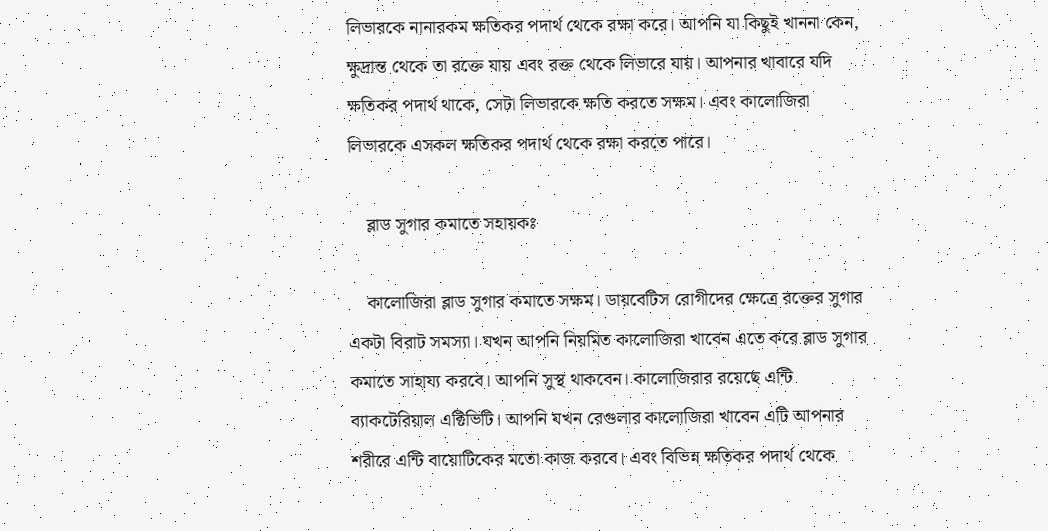লিভারকে নানারকম ক্ষতিকর পদার্থ থেকে রক্ষা করে। আপনি যা কিছুই খাননা কেন, ক্ষুদ্রান্ত থেকে তা রক্তে যায় এবং রক্ত থেকে লিভারে যায়। আপনার খাবারে যদি ক্ষতিকর পদার্থ থাকে, সেটা লিভারকে ক্ষতি করতে সক্ষম। এবং কালোজিরা লিভারকে এসকল ক্ষতিকর পদার্থ থেকে রক্ষা করতে পারে।

    ব্লাড সুগার কমাতে সহায়কঃ

    কালোজিরা ব্লাড সুগার কমাতে সক্ষম। ডায়বেটিস রোগীদের ক্ষেত্রে রক্তের সুগার একটা বিরাট সমস্যা। যখন আপনি নিয়মিত কালোজিরা খাবেন এতে করে ব্লাড সুগার কমাতে সাহায্য করবে। আপনি সুস্থ থাকবেন। কালোজিরার রয়েছে এন্টি ব্যাকটেরিয়াল এক্টিভিটি। আপনি যখন রেগুলার কালোজিরা খাবেন এটি আপনার শরীরে এন্টি বায়োটিকের মতো কাজ করবে। এবং বিভিন্ন ক্ষতিকর পদার্থ থেকে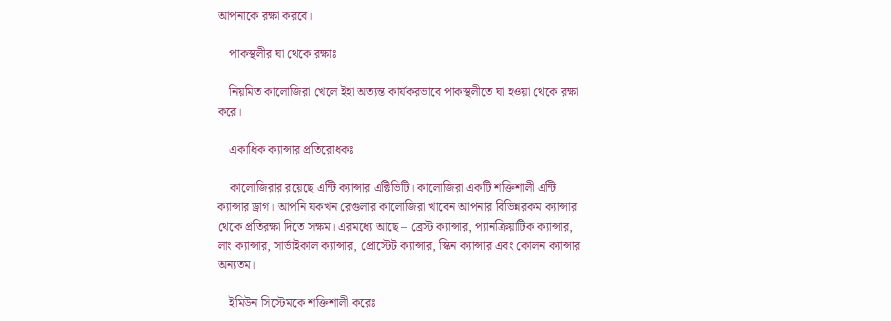আপনাকে রক্ষা করবে।

    পাকস্থলীর ঘা থেকে রক্ষাঃ

    নিয়মিত কালোজিরা খেলে ইহা অত্যন্ত কার্যকরভাবে পাকস্থলীতে ঘা হওয়া থেকে রক্ষা করে।

    একাধিক ক্যান্সার প্রতিরোধকঃ

    কালোজিরার রয়েছে এন্টি ক্যান্সার এক্টিভিটি। কালোজিরা একটি শক্তিশালী এন্টি ক্যান্সার ড্রাগ। আপনি যকখন রেগুলার কালোজিরা খাবেন আপনার বিভিন্নরকম ক্যান্সার থেকে প্রতিরক্ষা দিতে সক্ষম। এরমধ্যে আছে – ব্রেস্ট ক্যান্সার, প্যানক্রিয়াটিক ক্যান্সার, লাং ক্যান্সার, সার্ভাইকাল ক্যান্সার, প্রোস্টেট ক্যান্সার, স্কিন ক্যান্সার এবং কোলন ক্যান্সার অন্যতম।

    ইমিউন সিস্টেমকে শক্তিশালী করেঃ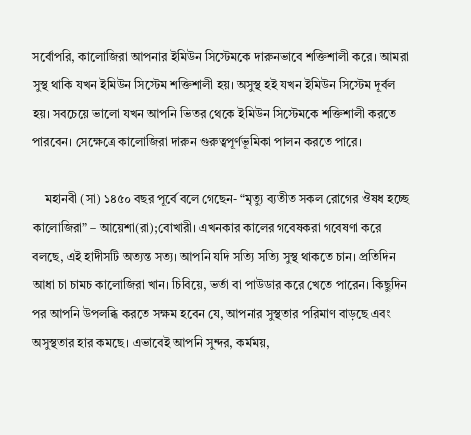সর্বোপরি, কালোজিরা আপনার ইমিউন সিস্টেমকে দারুনভাবে শক্তিশালী করে। আমরা সুস্থ থাকি যখন ইমিউন সিস্টেম শক্তিশালী হয়। অসুস্থ হই যখন ইমিউন সিস্টেম দূর্বল হয়। সবচেয়ে ভালো যখন আপনি ভিতর থেকে ইমিউন সিস্টেমকে শক্তিশালী করতে পারবেন। সেক্ষেত্রে কালোজিরা দারুন গুরুত্বপূর্ণভূমিকা পালন করতে পারে।

    মহানবী (সা) ১৪৫০ বছর পূর্বে বলে গেছেন- “মৃত্যু ব্যতীত সকল রোগের ঔষধ হচ্ছে কালোজিরা” – আয়েশা(রা);বোখারী। এখনকার কালের গবেষকরা গবেষণা করে বলছে, এই হাদীসটি অত্যন্ত সত্য। আপনি যদি সত্যি সত্যি সুস্থ থাকতে চান। প্রতিদিন আধা চা চামচ কালোজিরা খান। চিবিয়ে, ভর্তা বা পাউডার করে খেতে পারেন। কিছুদিন পর আপনি উপলব্ধি করতে সক্ষম হবেন যে, আপনার সুস্থতার পরিমাণ বাড়ছে এবং অসুস্থতার হার কমছে। এভাবেই আপনি সুন্দর, কর্মময়,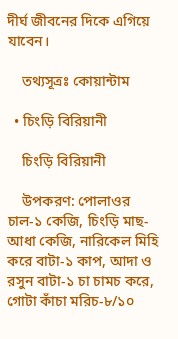দীর্ঘ জীবনের দিকে এগিয়ে যাবেন।

    তথ্যসূত্রঃ কোয়ান্টাম

  • চিংড়ি বিরিয়ানী

    চিংড়ি বিরিয়ানী

    উপকরণ: পোলাওর চাল-১ কেজি, চিংড়ি মাছ-আধা কেজি, নারিকেল মিহি করে বাটা-১ কাপ, আদা ও রসুন বাটা-১ চা চামচ করে, গোটা কাঁচা মরিচ-৮/১০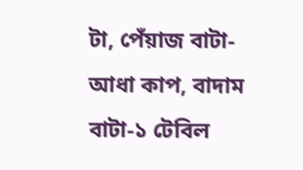টা, পেঁয়াজ বাটা- আধা কাপ, বাদাম বাটা-১ টেবিল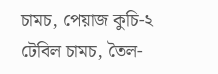চামচ, পেয়াজ কুচি-২ টেবিল চামচ, তৈল-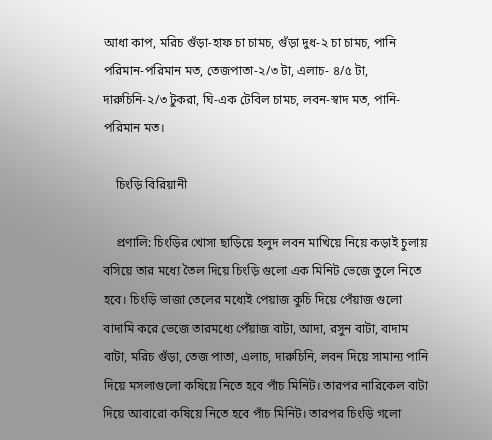আধা কাপ, মরিচ গুঁড়া-হাফ চা চামচ, গুঁড়া দুধ-২ চা চামচ, পানি পরিমান-পরিমান মত, তেজপাতা-২/৩ টা, এলাচ- ৪/৫ টা, দারুচিনি-২/৩ টুকরা, ঘি-এক টেবিল চামচ, লবন-স্বাদ মত, পানি-পরিমান মত।

    চিংড়ি বিরিয়ানী

    প্রণালি: চিংড়ির খোসা ছাড়িয়ে হলুদ লবন মাখিয়ে নিয়ে কড়াই চুলায় বসিয়ে তার মধ্যে তৈল দিয়ে চিংড়ি গুলো এক মিনিট ভেজে তুলে নিতে হবে। চিংড়ি ভাজা তেলের মধ্যেই পেয়াজ কুচি দিয়ে পেঁয়াজ গুলো বাদামি করে ভেজে তারমধ্যে পেঁয়াজ বাটা, আদা, রসুন বাটা, বাদাম বাটা, মরিচ গুঁড়া, তেজ পাতা, এলাচ, দারুচিনি, লবন দিয়ে সামান্য পানি দিয়ে মসলাগুলো কষিয়ে নিতে হবে পাঁচ মিনিট। তারপর নারিকেল বাটা দিয়ে আবারো কষিয়ে নিতে হবে পাঁচ মিনিট। তারপর চিংড়ি গলো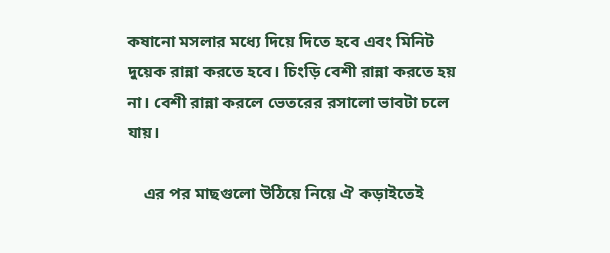কষানো মসলার মধ্যে দিয়ে দিতে হবে এবং মিনিট দুয়েক রান্না করতে হবে। চিংড়ি বেশী রান্না করতে হয় না। বেশী রান্না করলে ভেতরের রসালো ভাবটা চলে যায়।

    এর পর মাছগুলো উঠিয়ে নিয়ে ঐ কড়াইতেই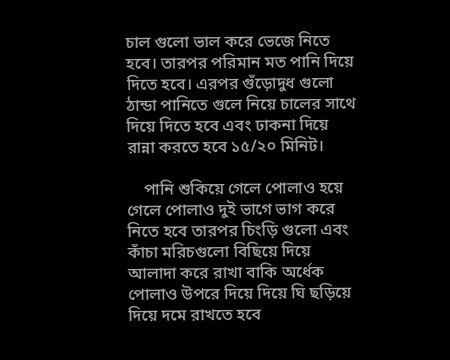চাল গুলো ভাল করে ভেজে নিতে হবে। তারপর পরিমান মত পানি দিয়ে দিতে হবে। এরপর গুঁড়োদুধ গুলো ঠান্ডা পানিতে গুলে নিয়ে চালের সাথে দিয়ে দিতে হবে এবং ঢাকনা দিয়ে রান্না করতে হবে ১৫/২০ মিনিট।

    পানি শুকিয়ে গেলে পোলাও হয়ে গেলে পোলাও দুই ভাগে ভাগ করে নিতে হবে তারপর চিংড়ি গুলো এবং কাঁচা মরিচগুলো বিছিয়ে দিয়ে আলাদা করে রাখা বাকি অর্ধেক পোলাও উপরে দিয়ে দিয়ে ঘি ছড়িয়ে দিয়ে দমে রাখতে হবে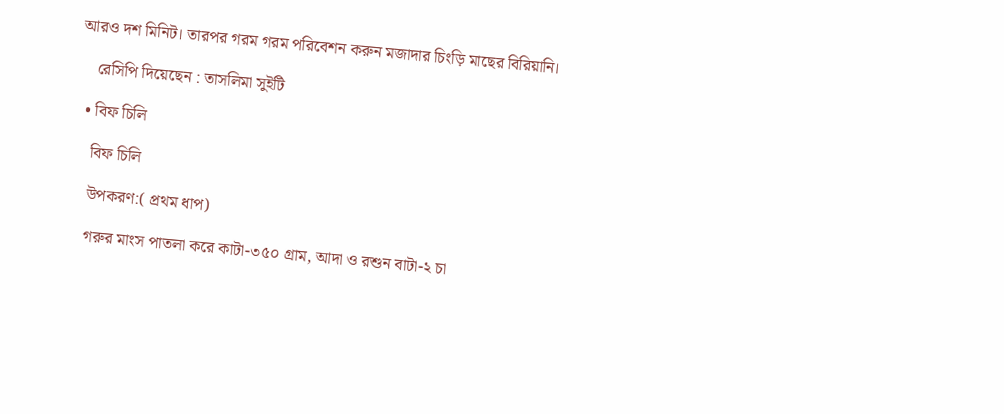আরও দশ মিনিট। তারপর গরম গরম পরিবেশন করুন মজাদার চিংড়ি মাছের বিরিয়ানি।

    রেসিপি দিয়েছেন : তাসলিমা সুইটি

  • বিফ চিলি

    বিফ চিলি

    উপকরণ:( প্রথম ধাপ)

    গরুর মাংস পাতলা করে কাটা-৩৫০ গ্রাম, আদা ও রশুন বাটা-২ চা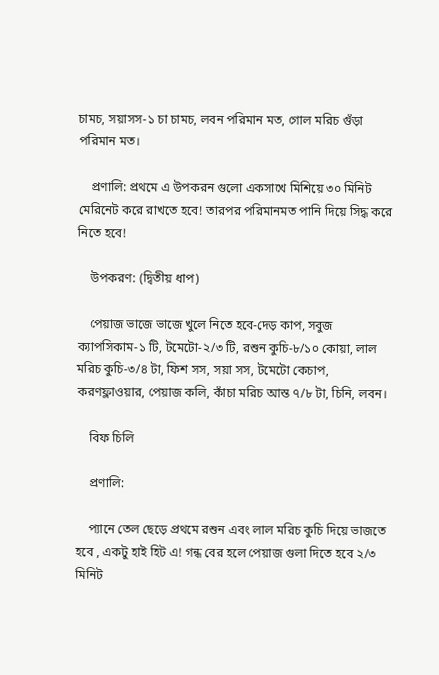চামচ, সয়াসস-১ চা চামচ, লবন পরিমান মত, গোল মরিচ গুঁড়া পরিমান মত।

    প্রণালি: প্রথমে এ উপকরন গুলো একসাখে মিশিয়ে ৩০ মিনিট মেরিনেট করে রাখতে হবে! তারপর পরিমানমত পানি দিয়ে সিদ্ধ করে নিতে হবে!

    উপকরণ: (দ্বিতীয় ধাপ)

    পেয়াজ ভাজে ভাজে খুলে নিতে হবে-দেড় কাপ, সবুজ  ক্যাপসিকাম-১ টি, টমেটো-২/৩ টি, রশুন কুচি-৮/১০ কোয়া, লাল মরিচ কুচি-৩/৪ টা, ফিশ সস, সয়া সস, টমেটো কেচাপ, করণফ্লাওয়ার, পেয়াজ কলি, কাঁচা মরিচ আস্ত ৭/৮ টা, চিনি, লবন।

    বিফ চিলি

    প্রণালি:

    প্যানে তেল ছেড়ে প্রথমে রশুন এবং লাল মরিচ কুচি দিয়ে ভাজতে হবে , একটু হাই হিট এ! গন্ধ বের হলে পেয়াজ গুলা দিতে হবে ২/৩ মিনিট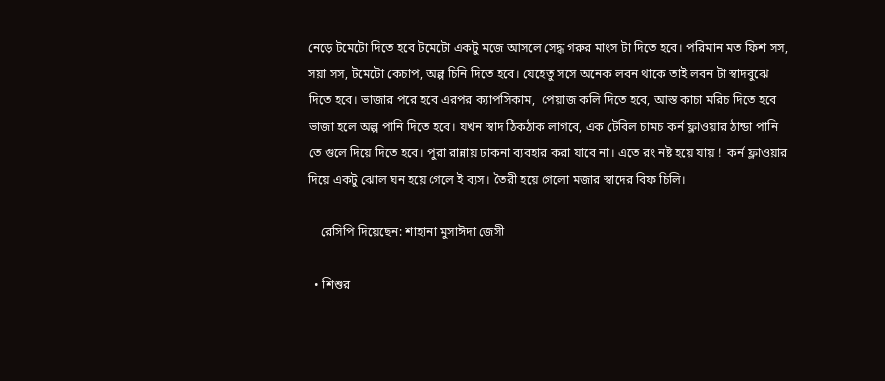নেড়ে টমেটো দিতে হবে টমেটো একটু মজে আসলে সেদ্ধ গরুর মাংস টা দিতে হবে। পরিমান মত ফিশ সস, সয়া সস, টমেটো কেচাপ, অল্প চিনি দিতে হবে। যেহেতু সসে অনেক লবন থাকে তাই লবন টা স্বাদবুঝে দিতে হবে। ভাজার পরে হবে এরপর ক্যাপসিকাম,  পেয়াজ কলি দিতে হবে, আস্ত কাচা মরিচ দিতে হবে ভাজা হলে অল্প পানি দিতে হবে। যখন স্বাদ ঠিকঠাক লাগবে, এক টেবিল চামচ কর্ন ফ্লাওয়ার ঠান্ডা পানি তে গুলে দিয়ে দিতে হবে। পুরা রান্নায় ঢাকনা ব্যবহার করা যাবে না। এতে রং নষ্ট হয়ে যায় !  কর্ন ফ্লাওয়ার দিয়ে একটু ঝোল ঘন হয়ে গেলে ই ব্যস। তৈরী হয়ে গেলো মজার স্বাদের বিফ চিলি।

    রেসিপি দিয়েছেন: শাহানা মুসাঈদা জেসী

  • শিশুর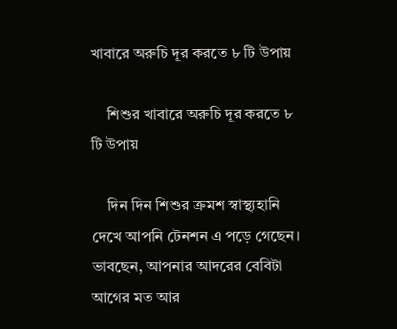খাবারে অরুচি দূর করতে ৮ টি উপায়

    শিশুর খাবারে অরুচি দূর করতে ৮ টি উপায়

    দিন দিন শিশুর ক্রমশ স্বাস্থ্যহানি দেখে আপনি টেনশন এ পড়ে গেছেন। ভাবছেন, আপনার আদরের বেবিটা আগের মত আর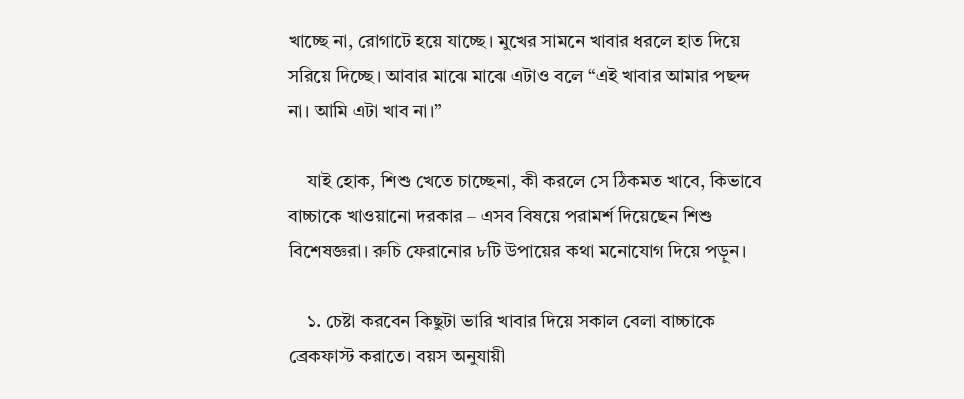খাচ্ছে না, রোগাটে হয়ে যাচ্ছে। মুখের সামনে খাবার ধরলে হাত দিয়ে সরিয়ে দিচ্ছে। আবার মাঝে মাঝে এটাও বলে “এই খাবার আমার পছন্দ না। আমি এটা খাব না।”

    যাই হোক, শিশু খেতে চাচ্ছেনা, কী করলে সে ঠিকমত খাবে, কিভাবে বাচ্চাকে খাওয়ানো দরকার – এসব বিষয়ে পরামর্শ দিয়েছেন শিশু বিশেষজ্ঞরা। রুচি ফেরানোর ৮টি উপায়ের কথা মনোযোগ দিয়ে পড়ুন।

    ১. চেষ্টা করবেন কিছুটা ভারি খাবার দিয়ে সকাল বেলা বাচ্চাকে ব্রেকফাস্ট করাতে। বয়স অনুযায়ী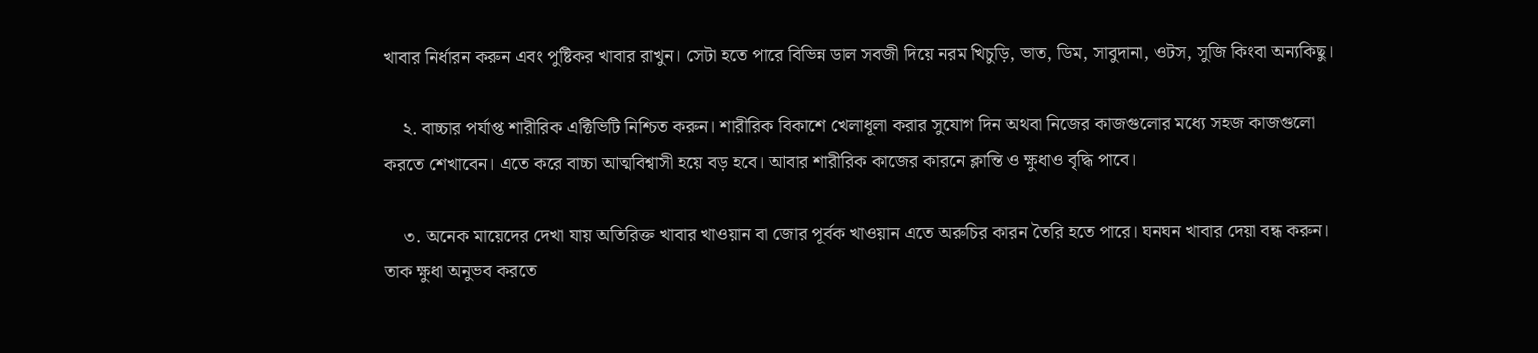খাবার নির্ধারন করুন এবং পুষ্টিকর খাবার রাখুন। সেটা হতে পারে বিভিন্ন ডাল সবজী দিয়ে নরম খিচুড়ি, ভাত, ডিম, সাবুদানা, ওটস, সুজি কিংবা অন্যকিছু।

    ২. বাচ্চার পর্যাপ্ত শারীরিক এক্টিভিটি নিশ্চিত করুন। শারীরিক বিকাশে খেলাধূলা করার সুযোগ দিন অথবা নিজের কাজগুলোর মধ্যে সহজ কাজগুলো করতে শেখাবেন। এতে করে বাচ্চা আত্মবিশ্বাসী হয়ে বড় হবে। আবার শারীরিক কাজের কারনে ক্লান্তি ও ক্ষুধাও বৃদ্ধি পাবে।

    ৩. অনেক মায়েদের দেখা যায় অতিরিক্ত খাবার খাওয়ান বা জোর পূর্বক খাওয়ান এতে অরুচির কারন তৈরি হতে পারে। ঘনঘন খাবার দেয়া বন্ধ করুন। তাক ক্ষুধা অনুভব করতে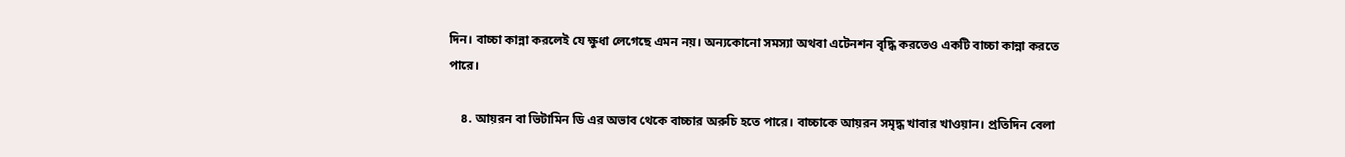দিন। বাচ্চা কান্না করলেই যে ক্ষুধা লেগেছে এমন নয়। অন্যকোনো সমস্যা অথবা এটেনশন বৃদ্ধি করতেও একটি বাচ্চা কান্না করতে পারে।

    ৪. আয়রন বা ভিটামিন ডি এর অভাব থেকে বাচ্চার অরুচি হতে পারে। বাচ্চাকে আয়রন সমৃদ্ধ খাবার খাওয়ান। প্রতিদিন বেলা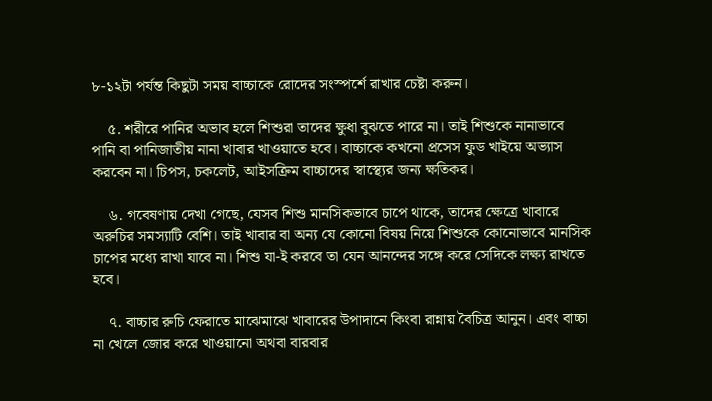৮-১২টা পর্যন্ত কিছুটা সময় বাচ্চাকে রোদের সংস্পর্শে রাখার চেষ্টা করুন।

    ৫. শরীরে পানির অভাব হলে শিশুরা তাদের ক্ষুধা বুঝতে পারে না। তাই শিশুকে নানাভাবে পানি বা পানিজাতীয় নানা খাবার খাওয়াতে হবে। বাচ্চাকে কখনো প্রসেস ফুড খাইয়ে অভ্যাস করবেন না। চিপস, চকলেট, আইসক্রিম বাচ্চাদের স্বাস্থ্যের জন্য ক্ষতিকর।

    ৬. গবেষণায় দেখা গেছে, যেসব শিশু মানসিকভাবে চাপে থাকে, তাদের ক্ষেত্রে খাবারে অরুচির সমস্যাটি বেশি। তাই খাবার বা অন্য যে কোনো বিষয় নিয়ে শিশুকে কোনোভাবে মানসিক চাপের মধ্যে রাখা যাবে না। শিশু যা-ই করবে তা যেন আনন্দের সঙ্গে করে সেদিকে লক্ষ্য রাখতে হবে।

    ৭. বাচ্চার রুচি ফেরাতে মাঝেমাঝে খাবারের উপাদানে কিংবা রান্নায় বৈচিত্র আনুন। এবং বাচ্চা না খেলে জোর করে খাওয়ানো অথবা বারবার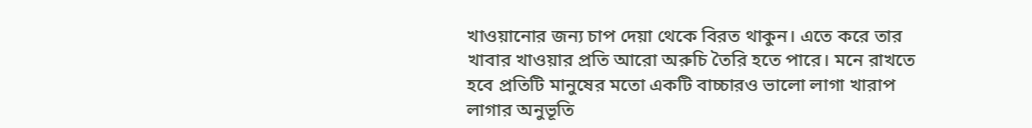খাওয়ানোর জন্য চাপ দেয়া থেকে বিরত থাকুন। এতে করে তার খাবার খাওয়ার প্রতি আরো অরুচি তৈরি হতে পারে। মনে রাখতে হবে প্রতিটি মানুষের মতো একটি বাচ্চারও ভালো লাগা খারাপ লাগার অনুভূতি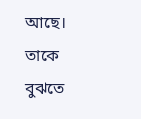আছে। তাকে বুঝতে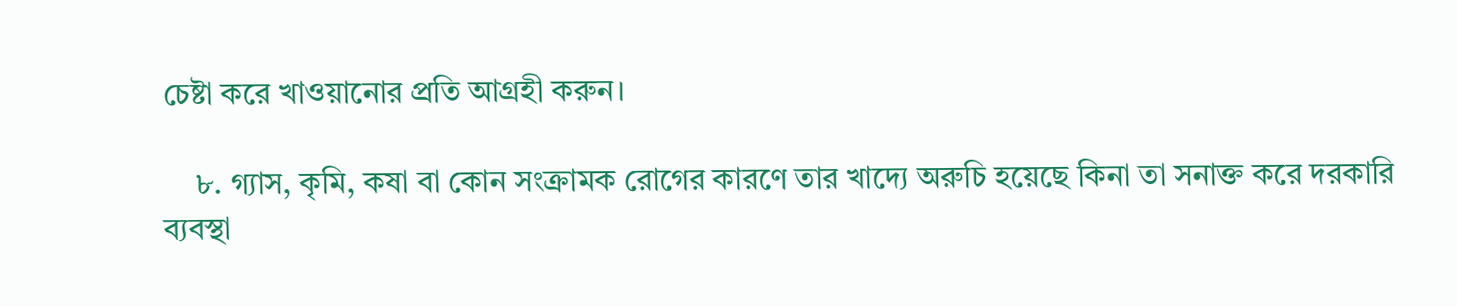চেষ্টা করে খাওয়ানোর প্রতি আগ্রহী করুন।

    ৮. গ্যাস, কৃমি, কষা বা কোন সংক্রামক রোগের কারণে তার খাদ্যে অরুচি হয়েছে কিনা তা সনাক্ত করে দরকারি ব্যবস্থা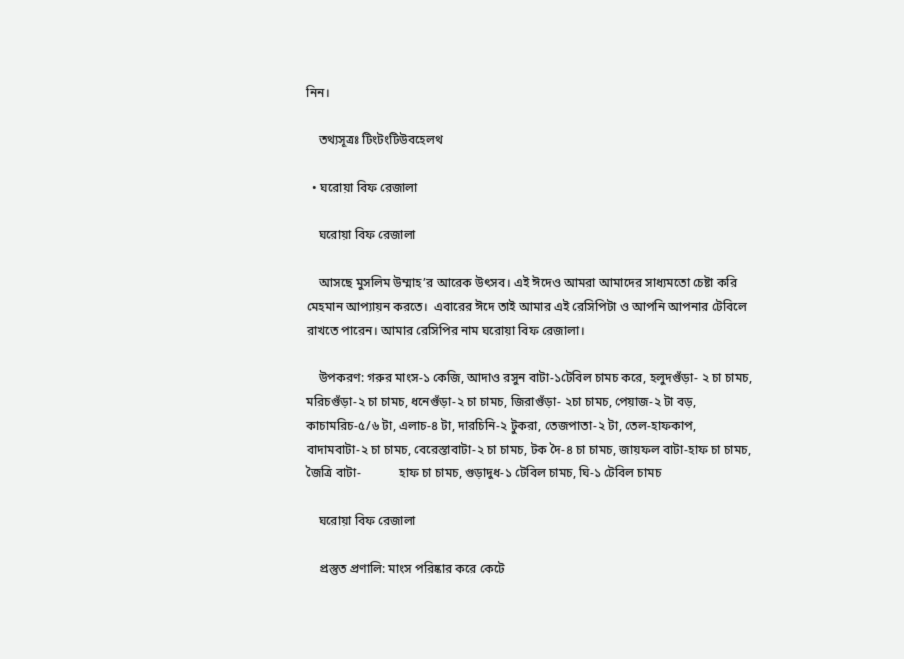নিন।

    তথ্যসূত্রঃ টিংটংটিউবহেলথ

  • ঘরোয়া বিফ রেজালা

    ঘরোয়া বিফ রেজালা

    আসছে মুসলিম উম্মাহ’র আরেক উৎসব। এই ঈদেও আমরা আমাদের সাধ‍্যমতো চেষ্টা করি মেহমান আপ‍্যায়ন করতে।  এবারের ঈদে তাই আমার এই রেসিপিটা ও আপনি আপনার টেবিলে রাখতে পারেন। আমার রেসিপির নাম ঘরোয়া বিফ রেজালা।

    উপকরণ: গরুর মাংস-১ কেজি, আদাও রসুন বাটা-১টেবিল চামচ করে, হলুদগুঁড়া- ২ চা চামচ, মরিচগুঁড়া-২ চা চামচ, ধনেগুঁড়া-২ চা চামচ, জিরাগুঁড়া- ২চা চামচ, পেয়াজ-২ টা বড়, কাচামরিচ-৫/৬ টা, এলাচ-৪ টা, দারচিনি-২ টুকরা, তেজপাতা-২ টা, তেল-হাফকাপ, বাদামবাটা-২ চা চামচ, বেরেস্তাবাটা-২ চা চামচ, টক দৈ-৪ চা চামচ, জায়ফল বাটা-হাফ চা চামচ, জৈত্রি বাটা-            হাফ চা চামচ, গুড়াদুধ-১ টেবিল চামচ, ঘি-১ টেবিল চামচ

    ঘরোয়া বিফ রেজালা

    প্রস্তুত প্রণালি: মাংস পরিষ্কার করে কেটে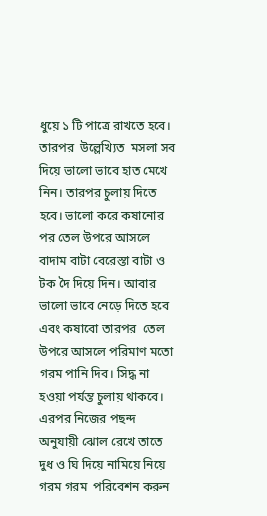ধুয়ে ১ টি পাত্রে রাখতে হবে। তারপর  উল্লেখ্যিত  মসলা সব  দিয়ে ভালো ভাবে হাত মেখে নিন। তারপর চুলায় দিতে হবে। ভালো করে কষানোর পর তেল উপরে আসলে বাদাম বাটা বেরেস্তা বাটা ও টক দৈ দিয়ে দিন। আবার ভালো ভাবে নেড়ে দিতে হবে এবং কষাবো তারপর  তেল উপরে আসলে পরিমাণ মতো গরম পানি দিব। সিদ্ধ না হওয়া পর্যন্ত চুলায় থাকবে।  এরপর নিজের পছন্দ অনুযায়ী ঝোল রেখে তাতে দুধ ও ঘি দিয়ে নামিয়ে নিয়ে গরম গরম  পরিবেশন করুন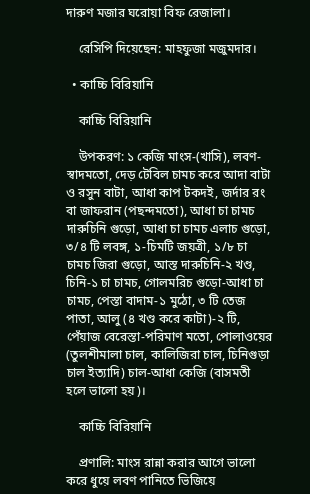দারুণ মজার ঘরোয়া বিফ রেজালা।

    রেসিপি দিয়েছেন: মাহফুজা মজুমদার।

  • কাচ্চি বিরিয়ানি

    কাচ্চি বিরিয়ানি

    উপকরণ: ১ কেজি মাংস-(খাসি), লবণ-স্বাদমতো, দেড় টেবিল চামচ করে আদা বাটা ও রসুন বাটা, আধা কাপ টকদই, জর্দার রং বা জাফরান (পছন্দমতো), আধা চা চামচ দারুচিনি গুড়ো, আধা চা চামচ এলাচ গুড়ো, ৩/৪ টি লবঙ্গ, ১-চিমটি জয়ত্রী, ১/৮ চা চামচ জিরা গুড়ো, আস্ত দারুচিনি-২ খণ্ড, চিনি-১ চা চামচ, গোলমরিচ গুড়ো-আধা চা চামচ, পেস্তা বাদাম-১ মুঠো, ৩ টি তেজ পাতা, আলু (৪ খণ্ড করে কাটা)-২ টি, পেঁয়াজ বেরেস্তা-পরিমাণ মতো, পোলাওয়ের (তুলশীমালা চাল, কালিজিরা চাল, চিনিগুড়া চাল ইত্যাদি) চাল-আধা কেজি (বাসমতী হলে ভালো হয়)।

    কাচ্চি বিরিয়ানি

    প্রণালি: মাংস রান্না করার আগে ভালো করে ধুয়ে লবণ পানিতে ভিজিয়ে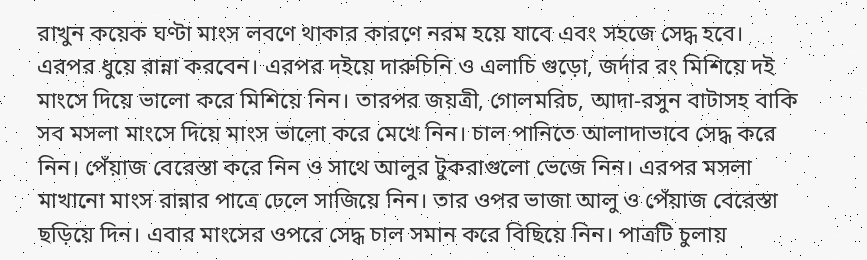রাখুন কয়েক ঘণ্টা মাংস লবণে থাকার কারণে নরম হয়ে যাবে এবং সহজে সেদ্ধ হবে। এরপর ধুয়ে রান্না করবেন। এরপর দইয়ে দারুচিনি ও এলাচি গুড়ো, জর্দার রং মিশিয়ে দই মাংসে দিয়ে ভালো করে মিশিয়ে নিন। তারপর জয়ত্রী, গোলমরিচ, আদা-রসুন বাটাসহ বাকি সব মসলা মাংসে দিয়ে মাংস ভালো করে মেখে নিন। চাল পানিতে আলাদাভাবে সেদ্ধ করে নিন। পেঁয়াজ বেরেস্তা করে নিন ও সাথে আলুর টুকরাগুলো ভেজে নিন। এরপর মসলা মাখানো মাংস রান্নার পাত্রে ঢেলে সাজিয়ে নিন। তার ওপর ভাজা আলু ও পেঁয়াজ বেরেস্তা ছড়িয়ে দিন। এবার মাংসের ওপরে সেদ্ধ চাল সমান করে বিছিয়ে নিন। পাত্রটি চুলায়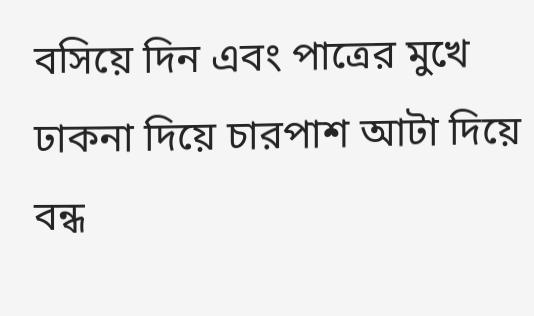বসিয়ে দিন এবং পাত্রের মুখে ঢাকনা দিয়ে চারপাশ আটা দিয়ে বন্ধ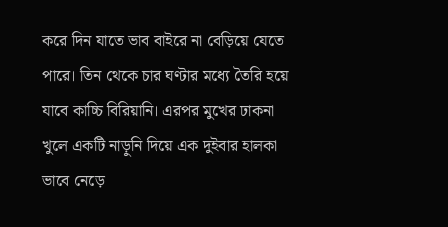করে দিন যাতে ভাব বাইরে না বেড়িয়ে যেতে পারে। তিন থেকে চার ঘণ্টার মধ্যে তৈরি হয়ে যাবে কাচ্চি বিরিয়ানি। এরপর মুখের ঢাকনা খুলে একটি নাড়ুনি দিয়ে এক দুইবার হালকা ভাবে নেড়ে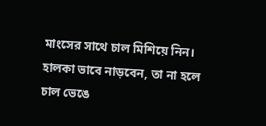মাংসের সাথে চাল মিশিয়ে নিন। হালকা ভাবে নাড়বেন, তা না হলে চাল ভেঙে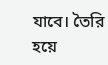যাবে। তৈরি হয়ে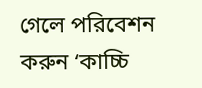গেলে পরিবেশন করুন ‘কাচ্চি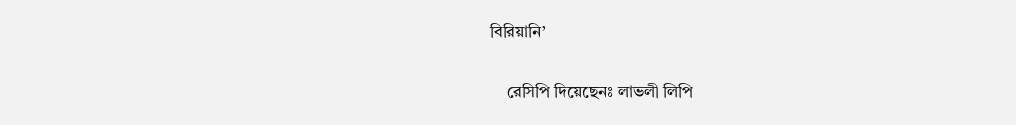বিরিয়ানি’

    রেসিপি দিয়েছেনঃ লাভলী লিপি